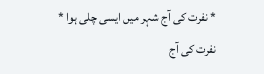* نفرت کی آج شہر میں ایسی چلی ہوا *
نفرت کی آج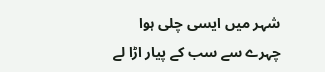شہر میں ایسی چلی ہوا
چہرے سے سب کے پیار اڑا لے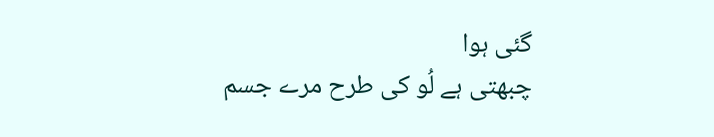گئی ہوا
چبھتی ہے لُو کی طرح مرے جسم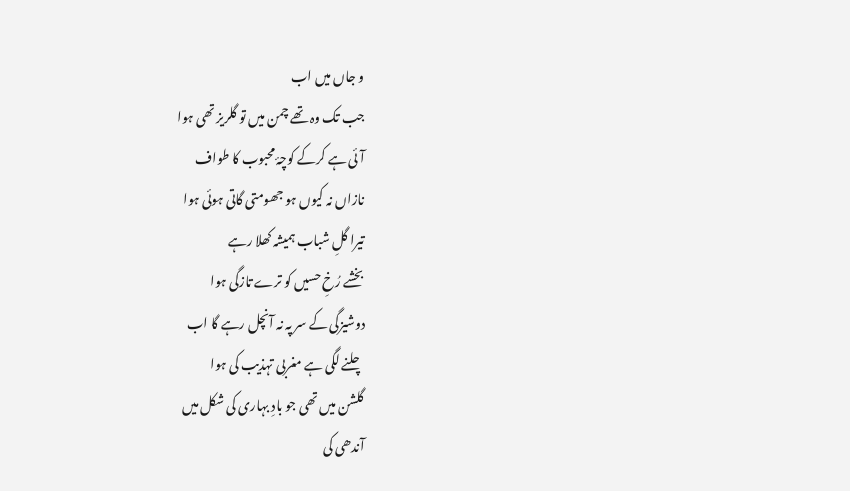و جاں میں اب
جب تک وہ تھے چمن میں تو گلریز تھی ہوا
آئی ہے کرکے کوچۂ محبوب کا طواف
نازاں نہ کیوں ہو جھومتی گاتی ہوئی ہوا
تیرا گلِ شباب ہمیشہ کھلا رہے
بخشے رُخِ حسیں کو ترے تازگی ہوا
دوشیزگی کے سر پہ نہ آنچل رہے گا اب
چلنے لگی ہے مغربی تہذیب کی ہوا
گلشن میں تھی جو بادِ بہاری کی شکل میں
آندھی کی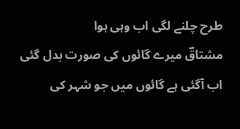طرح چلنے لگی اب وہی ہوا
مشتاقؔ میرے گائوں کی صورت بدل گئی
اب آگئی ہے گائوں میں جو شہر کی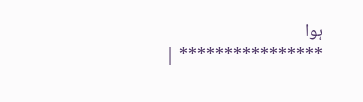ہوا
**************** |